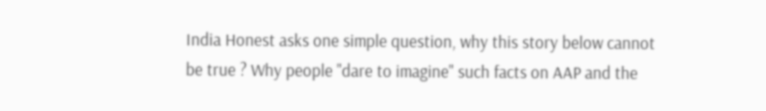India Honest asks one simple question, why this story below cannot be true ? Why people "dare to imagine" such facts on AAP and the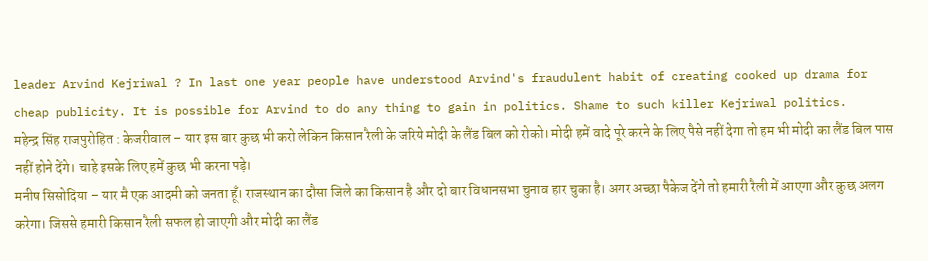leader Arvind Kejriwal ? In last one year people have understood Arvind's fraudulent habit of creating cooked up drama for cheap publicity. It is possible for Arvind to do any thing to gain in politics. Shame to such killer Kejriwal politics.
महेन्द्र सिंह राजपुरोहित : केजरीवाल – यार इस बार कुछ भी करो लेकिन किसान रैली के जरिये मोदी के लैंड बिल को रोको। मोदी हमें वादे पूरे करने के लिए पैसे नहीं देगा तो हम भी मोदी का लैंड बिल पास नहीं होने देंगे। चाहे इसके लिए हमें कुछ भी करना पड़े।
मनीष सिसोदिया – यार मै एक आदमी को जनता हूँ। राजस्थान का दौसा जिले का किसान है और दो बार विधानसभा चुनाव हार चुका है। अगर अच्छा पैकेज देंगे तो हमारी रैली में आएगा और कुछ अलग करेगा। जिससे हमारी किसान रैली सफल हो जाएगी और मोदी का लैंड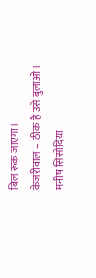बिल रूक जाएगा।
केजरीवाल – ठीक है उसे बुलाओ।
मनीष सिसोदिया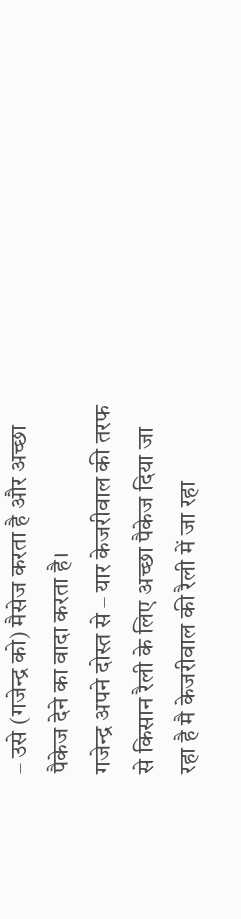– उसे (गजेन्द्र को) मैसेज करता है और अच्छा पैकेज देने का वादा करता है।
गजेन्द्र अपने दोस्त से – यार केजरीवाल की तरफ से किसान रैली के लिए अच्छा पैकेज दिया जा रहा है मै केजरीवाल की रैली में जा रहा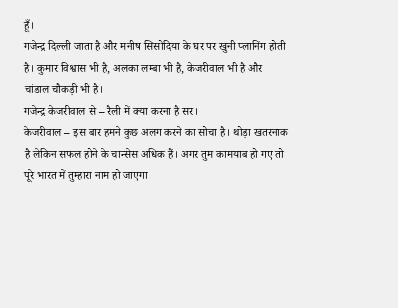हूँ।
गजेन्द्र दिल्ली जाता है और मनीष सिसोदिया के घर पर खुनी प्लानिंग होती है। कुमार विश्वास भी है, अलका लम्बा भी है, केजरीवाल भी है और चांडाल चौकड़ी भी है।
गजेन्द्र केजरीवाल से – रैली में क्या करना है सर।
केजरीवाल – इस बार हमने कुछ अलग करने का सोचा है। थोड़ा खतरनाक है लेकिन सफल होने के चान्सेस अधिक हैं। अगर तुम कामयाब हो गए तो पूरे भारत में तुम्हारा नाम हो जाएगा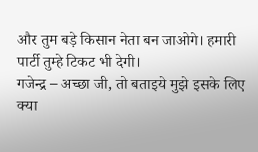और तुम बड़े किसान नेता बन जाओगे। हमारी पार्टी तुम्हे टिकट भी देगी।
गजेन्द्र – अच्छा जी, तो बताइये मुझे इसके लिए क्या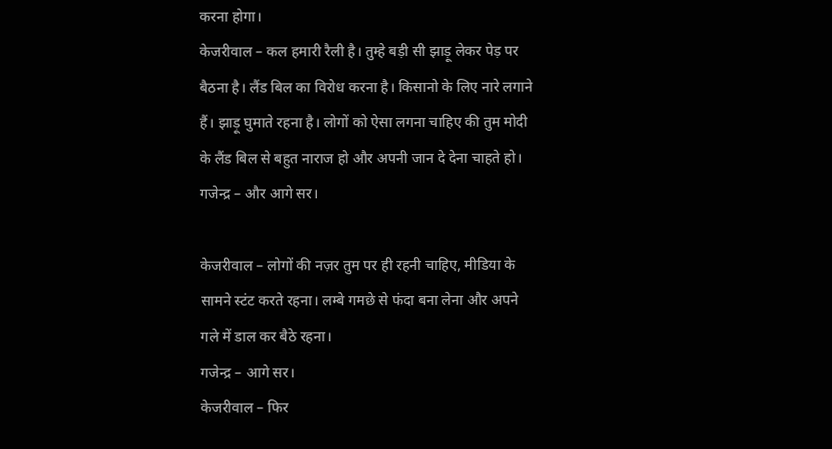करना होगा।
केजरीवाल – कल हमारी रैली है। तुम्हे बड़ी सी झाड़ू लेकर पेड़ पर बैठना है। लैंड बिल का विरोध करना है। किसानो के लिए नारे लगाने हैं। झाड़ू घुमाते रहना है। लोगों को ऐसा लगना चाहिए की तुम मोदी के लैंड बिल से बहुत नाराज हो और अपनी जान दे देना चाहते हो।
गजेन्द्र – और आगे सर।

केजरीवाल – लोगों की नज़र तुम पर ही रहनी चाहिए, मीडिया के सामने स्टंट करते रहना। लम्बे गमछे से फंदा बना लेना और अपने गले में डाल कर बैठे रहना।
गजेन्द्र – आगे सर।
केजरीवाल – फिर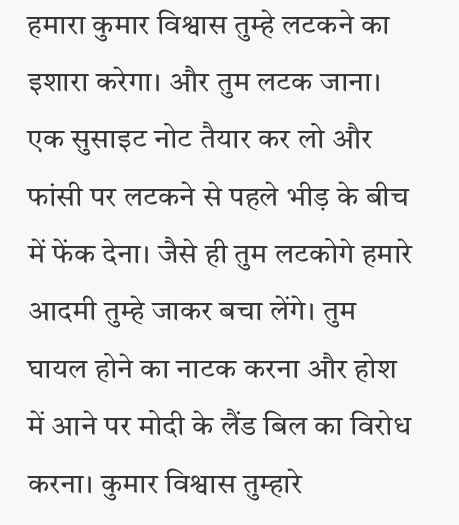हमारा कुमार विश्वास तुम्हे लटकने का इशारा करेगा। और तुम लटक जाना। एक सुसाइट नोट तैयार कर लो और फांसी पर लटकने से पहले भीड़ के बीच में फेंक देना। जैसे ही तुम लटकोगे हमारे आदमी तुम्हे जाकर बचा लेंगे। तुम घायल होने का नाटक करना और होश में आने पर मोदी के लैंड बिल का विरोध करना। कुमार विश्वास तुम्हारे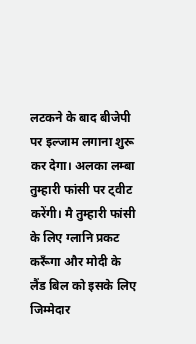लटकने के बाद बीजेपी पर इल्जाम लगाना शुरू कर देगा। अलका लम्बा तुम्हारी फांसी पर ट्वीट करेंगी। मै तुम्हारी फांसी के लिए ग्लानि प्रकट करूँगा और मोदी के लैंड बिल को इसके लिए जिम्मेदार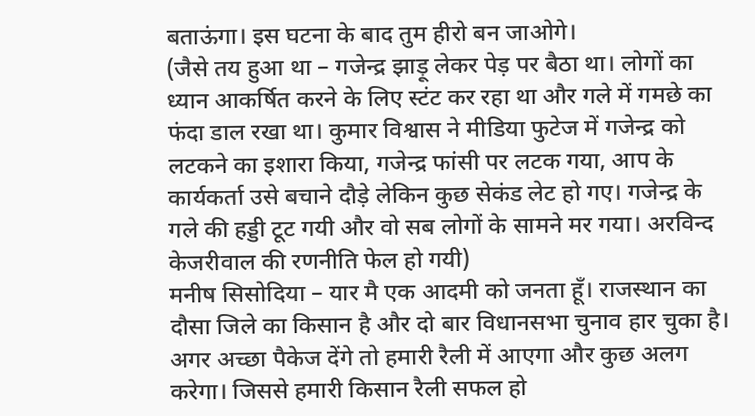बताऊंगा। इस घटना के बाद तुम हीरो बन जाओगे।
(जैसे तय हुआ था – गजेन्द्र झाड़ू लेकर पेड़ पर बैठा था। लोगों का ध्यान आकर्षित करने के लिए स्टंट कर रहा था और गले में गमछे का फंदा डाल रखा था। कुमार विश्वास ने मीडिया फुटेज में गजेन्द्र को लटकने का इशारा किया, गजेन्द्र फांसी पर लटक गया, आप के कार्यकर्ता उसे बचाने दौड़े लेकिन कुछ सेकंड लेट हो गए। गजेन्द्र के गले की हड्डी टूट गयी और वो सब लोगों के सामने मर गया। अरविन्द केजरीवाल की रणनीति फेल हो गयी)
मनीष सिसोदिया – यार मै एक आदमी को जनता हूँ। राजस्थान का दौसा जिले का किसान है और दो बार विधानसभा चुनाव हार चुका है। अगर अच्छा पैकेज देंगे तो हमारी रैली में आएगा और कुछ अलग करेगा। जिससे हमारी किसान रैली सफल हो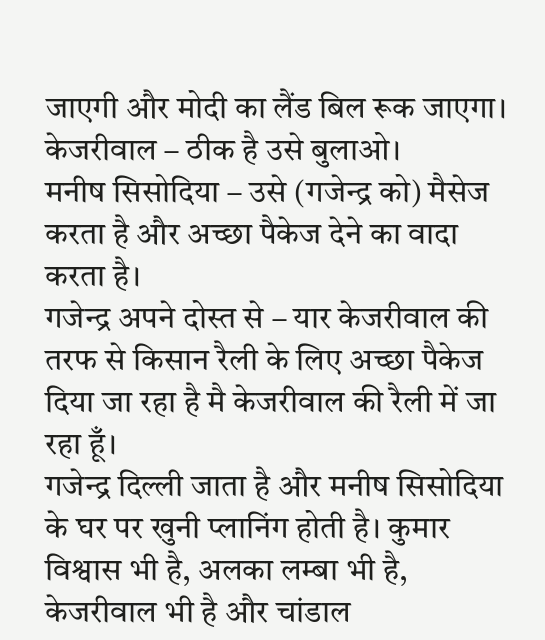जाएगी और मोदी का लैंड बिल रूक जाएगा।
केजरीवाल – ठीक है उसे बुलाओ।
मनीष सिसोदिया – उसे (गजेन्द्र को) मैसेज करता है और अच्छा पैकेज देने का वादा करता है।
गजेन्द्र अपने दोस्त से – यार केजरीवाल की तरफ से किसान रैली के लिए अच्छा पैकेज दिया जा रहा है मै केजरीवाल की रैली में जा रहा हूँ।
गजेन्द्र दिल्ली जाता है और मनीष सिसोदिया के घर पर खुनी प्लानिंग होती है। कुमार विश्वास भी है, अलका लम्बा भी है, केजरीवाल भी है और चांडाल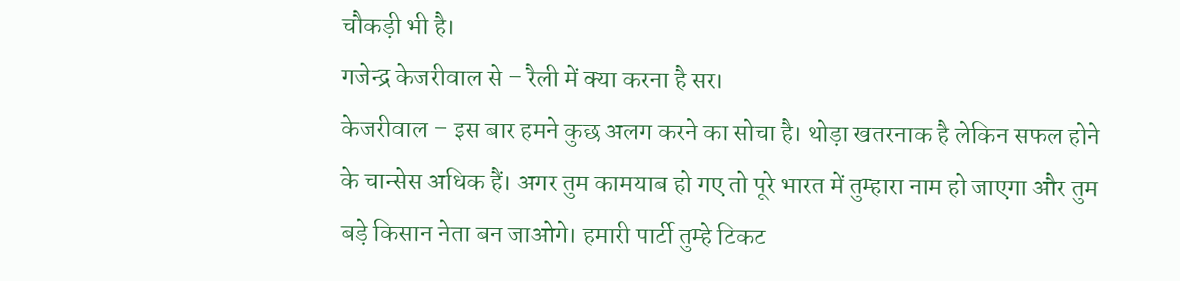चौकड़ी भी है।
गजेन्द्र केजरीवाल से – रैली में क्या करना है सर।
केजरीवाल – इस बार हमने कुछ अलग करने का सोचा है। थोड़ा खतरनाक है लेकिन सफल होने के चान्सेस अधिक हैं। अगर तुम कामयाब हो गए तो पूरे भारत में तुम्हारा नाम हो जाएगा और तुम बड़े किसान नेता बन जाओगे। हमारी पार्टी तुम्हे टिकट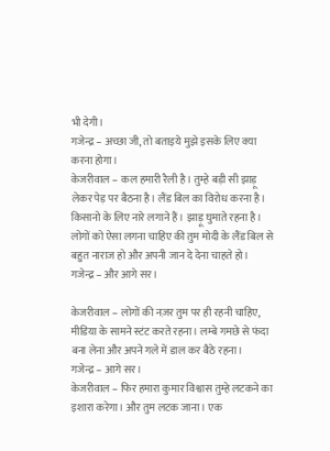भी देगी।
गजेन्द्र – अच्छा जी, तो बताइये मुझे इसके लिए क्या करना होगा।
केजरीवाल – कल हमारी रैली है। तुम्हे बड़ी सी झाड़ू लेकर पेड़ पर बैठना है। लैंड बिल का विरोध करना है। किसानो के लिए नारे लगाने हैं। झाड़ू घुमाते रहना है। लोगों को ऐसा लगना चाहिए की तुम मोदी के लैंड बिल से बहुत नाराज हो और अपनी जान दे देना चाहते हो।
गजेन्द्र – और आगे सर।

केजरीवाल – लोगों की नज़र तुम पर ही रहनी चाहिए, मीडिया के सामने स्टंट करते रहना। लम्बे गमछे से फंदा बना लेना और अपने गले में डाल कर बैठे रहना।
गजेन्द्र – आगे सर।
केजरीवाल – फिर हमारा कुमार विश्वास तुम्हे लटकने का इशारा करेगा। और तुम लटक जाना। एक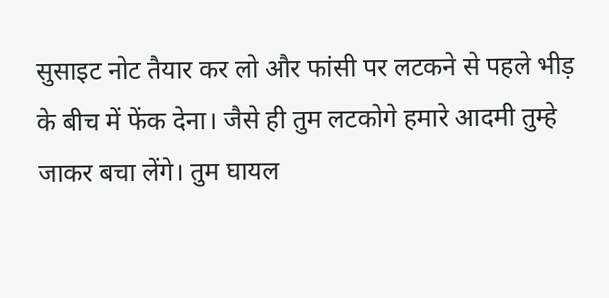सुसाइट नोट तैयार कर लो और फांसी पर लटकने से पहले भीड़ के बीच में फेंक देना। जैसे ही तुम लटकोगे हमारे आदमी तुम्हे जाकर बचा लेंगे। तुम घायल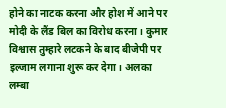होने का नाटक करना और होश में आने पर मोदी के लैंड बिल का विरोध करना। कुमार विश्वास तुम्हारे लटकने के बाद बीजेपी पर इल्जाम लगाना शुरू कर देगा। अलका लम्बा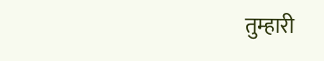तुम्हारी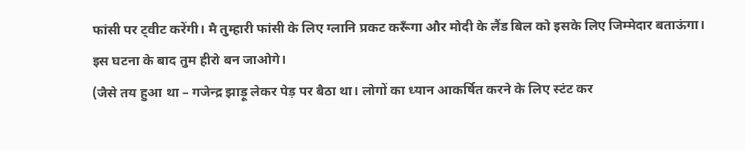फांसी पर ट्वीट करेंगी। मै तुम्हारी फांसी के लिए ग्लानि प्रकट करूँगा और मोदी के लैंड बिल को इसके लिए जिम्मेदार बताऊंगा। इस घटना के बाद तुम हीरो बन जाओगे।
(जैसे तय हुआ था – गजेन्द्र झाड़ू लेकर पेड़ पर बैठा था। लोगों का ध्यान आकर्षित करने के लिए स्टंट कर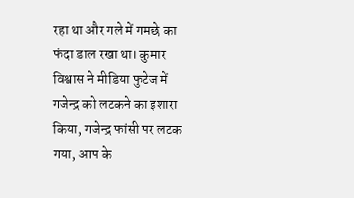रहा था और गले में गमछे का फंदा डाल रखा था। कुमार विश्वास ने मीडिया फुटेज में गजेन्द्र को लटकने का इशारा किया, गजेन्द्र फांसी पर लटक गया, आप के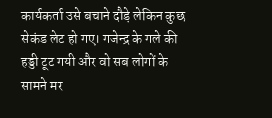कार्यकर्ता उसे बचाने दौड़े लेकिन कुछ सेकंड लेट हो गए। गजेन्द्र के गले की हड्डी टूट गयी और वो सब लोगों के सामने मर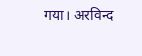गया। अरविन्द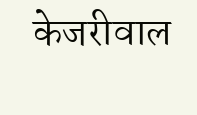केजरीवाल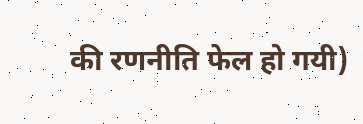की रणनीति फेल हो गयी)